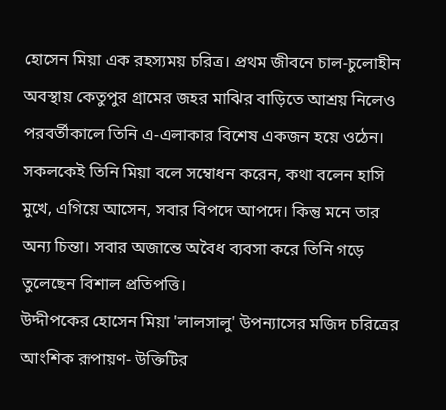হোসেন মিয়া এক রহস্যময় চরিত্র। প্রথম জীবনে চাল-চুলোহীন অবস্থায় কেতুপুর গ্রামের জহর মাঝির বাড়িতে আশ্রয় নিলেও পরবর্তীকালে তিনি এ-এলাকার বিশেষ একজন হয়ে ওঠেন। সকলকেই তিনি মিয়া বলে সম্বোধন করেন, কথা বলেন হাসি মুখে, এগিয়ে আসেন, সবার বিপদে আপদে। কিন্তু মনে তার অন্য চিন্তা। সবার অজান্তে অবৈধ ব্যবসা করে তিনি গড়ে তুলেছেন বিশাল প্রতিপত্তি।
উদ্দীপকের হোসেন মিয়া 'লালসালু' উপন্যাসের মজিদ চরিত্রের আংশিক রূপায়ণ- উক্তিটির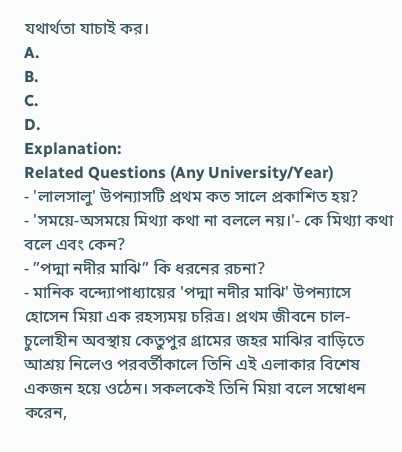যথার্থতা যাচাই কর।
A.
B.
C.
D.
Explanation:
Related Questions (Any University/Year)
- 'লালসালু' উপন্যাসটি প্রথম কত সালে প্রকাশিত হয়?
- 'সময়ে-অসময়ে মিথ্যা কথা না বললে নয়।'- কে মিথ্যা কথা বলে এবং কেন?
- ”পদ্মা নদীর মাঝি” কি ধরনের রচনা?
- মানিক বন্দ্যোপাধ্যায়ের 'পদ্মা নদীর মাঝি' উপন্যাসে হোসেন মিয়া এক রহস্যময় চরিত্র। প্রথম জীবনে চাল-চুলোহীন অবস্থায় কেতুপুর গ্রামের জহর মাঝির বাড়িতে আশ্রয় নিলেও পরবর্তীকালে তিনি এই এলাকার বিশেষ একজন হয়ে ওঠেন। সকলকেই তিনি মিয়া বলে সম্বোধন করেন,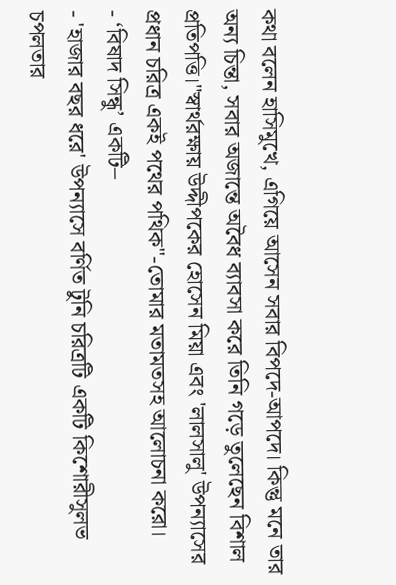কথা বলেন হাসিমুখে, এগিয়ে আসেন সবার বিপদে-আপদে। কিন্তু মনে তার অন্য চিন্তা, সবার অজান্তে অবৈধ ব্যাবসা করে তিনি গড়ে তুলেছেন বিশাল প্রতিপত্তি।"স্বার্থরক্ষায় উদ্দীপকের হোসেন মিয়া এবং 'লালসালু' উপন্যাসের প্রধান চরিত্র একই পথের পথিক"-তোমার মতামতসহ আলোচনা করো।
- ‘বিষাদ সিন্ধু’ একটি–
- 'হাজার বছর ধরে' উপন্যাসে বর্ণিত টুনি চরিত্রটি একটি কিশোরীসুলভ চপলতার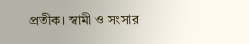প্রতীক। স্বামী ও সংসার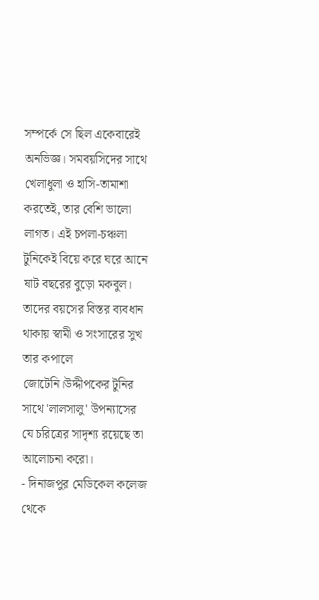সম্পর্কে সে ছিল একেবারেই অনভিজ্ঞ। সমবয়সিদের সাথে খেলাধুলা ও হাসি-তামাশা করতেই, তার বেশি ভালো লাগত। এই চপলা-চঞ্চলা টুনিকেই বিয়ে করে ঘরে আনে ষাট বছরের বুড়ো মকবুল। তাদের বয়সের বিস্তর ব্যবধান থাকায় স্বামী ও সংসারের সুখ তার কপালে জোটেনি।উদ্দীপকের টুনির সাথে 'লালসালু' উপন্যাসের যে চরিত্রের সাদৃশ্য রয়েছে তা আলোচনা করো।
- দিনাজপুর মেডিকেল কলেজ থেকে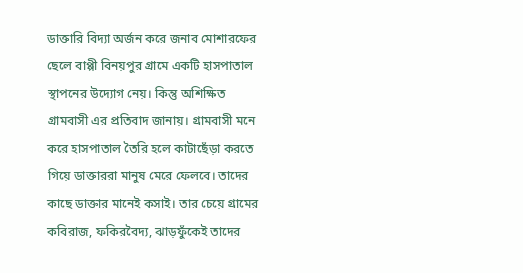ডাক্তারি বিদ্যা অর্জন করে জনাব মোশারফের ছেলে বাপ্পী বিনয়পুর গ্রামে একটি হাসপাতাল স্থাপনের উদ্যোগ নেয়। কিন্তু অশিক্ষিত গ্রামবাসী এর প্রতিবাদ জানায়। গ্রামবাসী মনে করে হাসপাতাল তৈরি হলে কাটাছেঁড়া করতে গিয়ে ডাক্তাররা মানুষ মেরে ফেলবে। তাদের কাছে ডাক্তার মানেই কসাই। তার চেয়ে গ্রামের কবিরাজ, ফকিরবৈদ্য, ঝাড়ফুঁকেই তাদের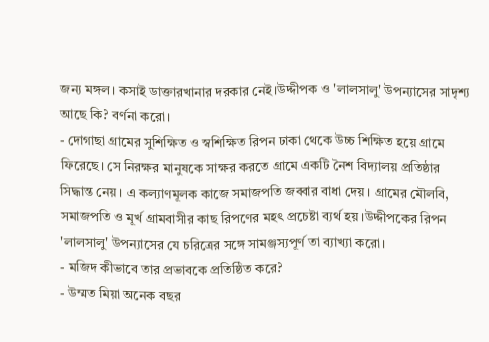জন্য মঙ্গল। কসাই ডাক্তারখানার দরকার নেই।উদ্দীপক ও 'লালসালু' উপন্যাসের সাদৃশ্য আছে কি? বর্ণনা করো।
- দোগাছা গ্রামের সুশিক্ষিত ও স্বশিক্ষিত রিপন ঢাকা থেকে উচ্চ শিক্ষিত হয়ে গ্রামে ফিরেছে। সে নিরক্ষর মানুষকে সাক্ষর করতে গ্রামে একটি নৈশ বিদ্যালয় প্রতিষ্ঠার সিদ্ধান্ত নেয়। এ কল্যাণমূলক কাজে সমাজপতি জব্বার বাধা দেয়। গ্রামের মৌলবি, সমাজপতি ও মূর্খ গ্রামবাসীর কাছ রিপণের মহৎ প্রচেষ্টা ব্যর্থ হয়।উদ্দীপকের রিপন 'লালসালু' উপন্যাসের যে চরিত্রের সঙ্গে সামঞ্জস্যপূর্ণ তা ব্যাখ্যা করো।
- মজিদ কীভাবে তার প্রভাবকে প্রতিষ্ঠিত করে?
- উম্মত মিয়া অনেক বছর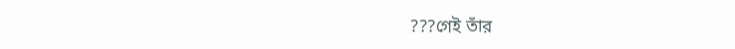???গেই তাঁর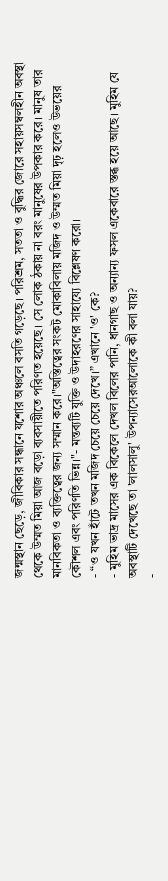জন্মস্থান ছেড়ে, জীবিকার সন্ধানে যশোর অঞ্চলে বসতি গড়েছে। পরিশ্রম, সততা ও বুদ্ধির জোরে সহায়সম্বলহীন অবস্থা থেকে উম্মত মিয়া আজ বড়ো ব্যবসায়ীতে পরিণত হয়েছে। সে লোক ঠকায় না বরং মানুষের উপকার করে। মানুষ তার মানবিকতা ও ব্যক্তিত্বের জন্য সম্মান করে।"অস্তিত্বের সংকট মোকাবিলায় মজিদ ও উম্মত মিয়া দৃঢ় হলেও উভয়ের কৌশল এবং পরিণতি ভিন্ন।"- মন্তব্যটি যুক্তি ও উদাহরণের সাহায্যে বিশ্লেষণ করো।
- “ও যখন হাঁটে তখন মজিদ চেয়ে চেয়ে দেখে।” এখানে 'ও' কে?
- মুহিম ভাদ্র মাসের এক বিকেলে দেখল বিলের পানি, ধানগাছ ও অন্যান্য ফসল একেবারে স্তব্ধ হয়ে আছে। মুহিম যে অবস্থাটি দেখেছে তা 'লালসালু' উপন্যাসেরআলোকে কী বলা যায়?
-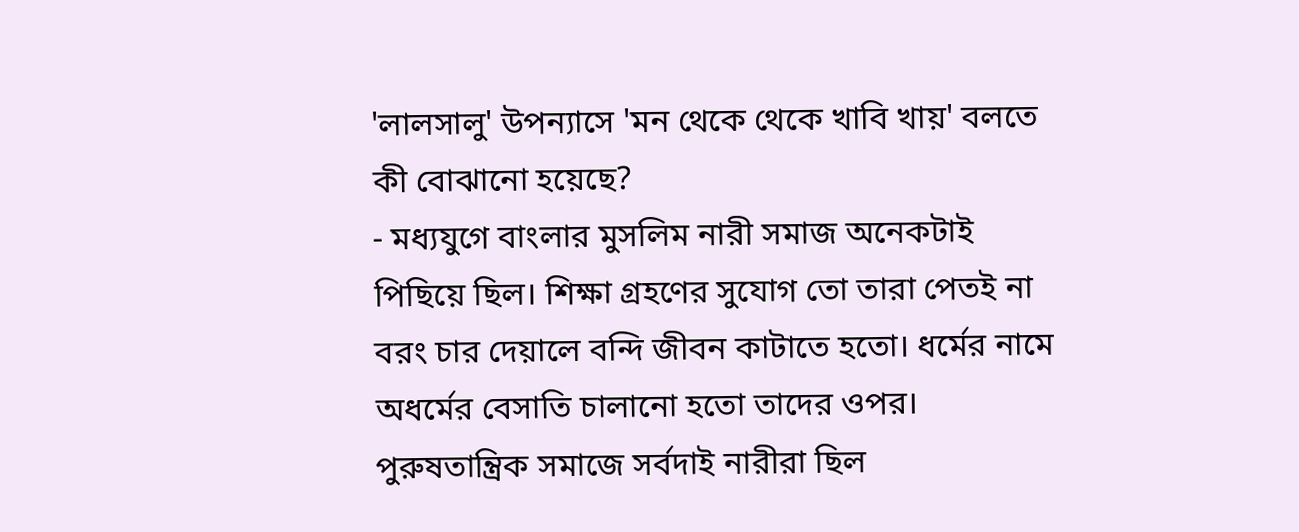'লালসালু' উপন্যাসে 'মন থেকে থেকে খাবি খায়' বলতে কী বোঝানো হয়েছে?
- মধ্যযুগে বাংলার মুসলিম নারী সমাজ অনেকটাই পিছিয়ে ছিল। শিক্ষা গ্রহণের সুযোগ তো তারা পেতই না বরং চার দেয়ালে বন্দি জীবন কাটাতে হতো। ধর্মের নামে অধর্মের বেসাতি চালানো হতো তাদের ওপর। পুরুষতান্ত্রিক সমাজে সর্বদাই নারীরা ছিল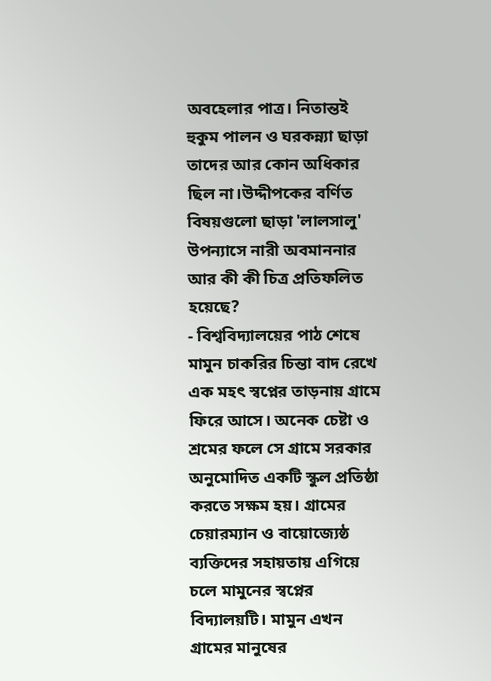অবহেলার পাত্র। নিতান্তই হুকুম পালন ও ঘরকন্ন্যা ছাড়া তাদের আর কোন অধিকার ছিল না।উদ্দীপকের বর্ণিত বিষয়গুলো ছাড়া 'লালসালু' উপন্যাসে নারী অবমাননার আর কী কী চিত্র প্রতিফলিত হয়েছে?
- বিশ্ববিদ্যালয়ের পাঠ শেষে মামুন চাকরির চিন্তা বাদ রেখে এক মহৎ স্বপ্নের তাড়নায় গ্রামে ফিরে আসে। অনেক চেষ্টা ও শ্রমের ফলে সে গ্রামে সরকার অনুমোদিত একটি স্কুল প্রতিষ্ঠা করতে সক্ষম হয়। গ্রামের চেয়ারম্যান ও বায়োজ্যেষ্ঠ ব্যক্তিদের সহায়তায় এগিয়ে চলে মামুনের স্বপ্নের বিদ্যালয়টি। মামুন এখন গ্রামের মানুষের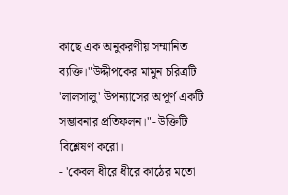কাছে এক অনুকরণীয় সম্মানিত ব্যক্তি।"উদ্দীপকের মামুন চরিত্রটি 'লালসালু' উপন্যাসের অপূর্ণ একটি সম্ভাবনার প্রতিফলন।"- উক্তিটি বিশ্লেষণ করো।
- 'কেবল ধীরে ধীরে কাঠের মতো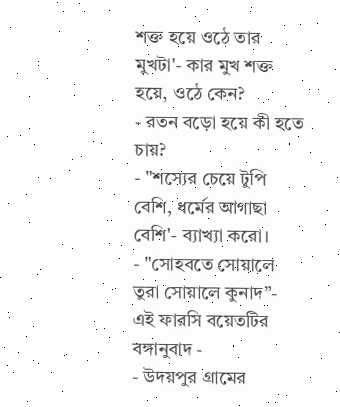শক্ত হয়ে ওঠে তার মুখটা'- কার মুখ শক্ত হয়ে, ওঠে কেন?
- রতন বড়ো হয়ে কী হতে চায়?
- "শস্যের চেয়ে টুপি বেশি, ধর্মের আগাছা বেশি'- ব্যাখ্যা করো।
- "সোহবতে সোয়ালে তুরা সোয়ালে কুনাদ”- এই ফারসি বয়েতটির বঙ্গানুবাদ -
- উদয়পুর গ্রামের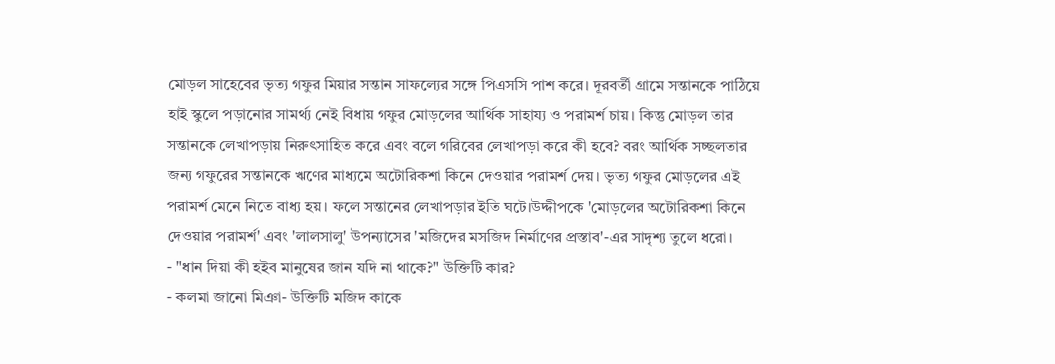মোড়ল সাহেবের ভৃত্য গফুর মিয়ার সন্তান সাফল্যের সঙ্গে পিএসসি পাশ করে। দূরবর্তী গ্রামে সন্তানকে পাঠিয়ে হাই স্কুলে পড়ানোর সামর্থ্য নেই বিধায় গফুর মোড়লের আর্থিক সাহায্য ও পরামর্শ চায়। কিন্তু মোড়ল তার সন্তানকে লেখাপড়ায় নিরুৎসাহিত করে এবং বলে গরিবের লেখাপড়া করে কী হবে? বরং আর্থিক সচ্ছলতার জন্য গফুরের সন্তানকে ঋণের মাধ্যমে অটোরিকশা কিনে দেওয়ার পরামর্শ দেয়। ভৃত্য গফুর মোড়লের এই পরামর্শ মেনে নিতে বাধ্য হয়। ফলে সন্তানের লেখাপড়ার ইতি ঘটে।উদ্দীপকে 'মোড়লের অটোরিকশা কিনে দেওয়ার পরামর্শ' এবং 'লালসালু' উপন্যাসের 'মজিদের মসজিদ নির্মাণের প্রস্তাব'-এর সাদৃশ্য তুলে ধরো।
- "ধান দিয়া কী হইব মানুষের জান যদি না থাকে?" উক্তিটি কার?
- কলমা জানো মিঞা- উক্তিটি মজিদ কাকে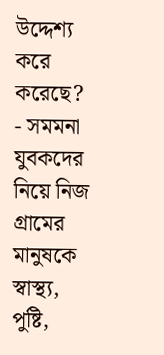উদ্দেশ্য করে করেছে?
- সমমনা যুবকদের নিয়ে নিজ গ্রামের মানুষকে স্বাস্থ্য, পুষ্টি,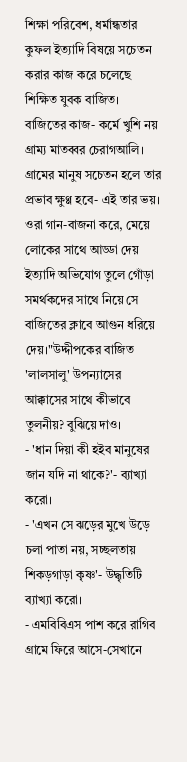শিক্ষা পরিবেশ, ধর্মান্ধতার কুফল ইত্যাদি বিষয়ে সচেতন করার কাজ করে চলেছে শিক্ষিত যুবক বাজিত। বাজিতের কাজ- কর্মে খুশি নয় গ্রাম্য মাতব্বর চেরাগআলি। গ্রামের মানুষ সচেতন হলে তার প্রভাব ক্ষুণ্ণ হবে- এই তার ভয়। ওরা গান-বাজনা করে, মেয়ে লোকের সাথে আড্ডা দেয় ইত্যাদি অভিযোগ তুলে গোঁড়া সমর্থকদের সাথে নিয়ে সে বাজিতের ক্লাবে আগুন ধরিয়ে দেয়।"উদ্দীপকের বাজিত 'লালসালু' উপন্যাসের আক্কাসের সাথে কীভাবে তুলনীয়? বুঝিয়ে দাও।
- 'ধান দিয়া কী হইব মানুষের জান যদি না থাকে?'- ব্যাখ্যা করো।
- 'এখন সে ঝড়ের মুখে উড়ে চলা পাতা নয়, সচ্ছলতায় শিকড়গাড়া কৃষ্ণ'- উদ্ধৃতিটি ব্যাখ্যা করো।
- এমবিবিএস পাশ করে রাগিব গ্রামে ফিরে আসে-সেখানে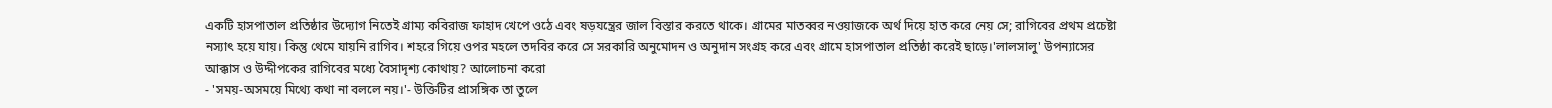একটি হাসপাতাল প্রতিষ্ঠার উদ্যোগ নিতেই গ্রাম্য কবিরাজ ফাহাদ খেপে ওঠে এবং ষড়যন্ত্রের জাল বিস্তার করতে থাকে। গ্রামের মাতব্বর নওয়াজকে অর্থ দিয়ে হাত করে নেয় সে; রাগিবের প্রথম প্রচেষ্টা নস্যাৎ হয়ে যায়। কিন্তু থেমে যায়নি রাগিব। শহরে গিয়ে ওপর মহলে তদবির করে সে সরকারি অনুমোদন ও অনুদান সংগ্রহ করে এবং গ্রামে হাসপাতাল প্রতিষ্ঠা করেই ছাড়ে।'লালসালু' উপন্যাসের আক্কাস ও উদ্দীপকের রাগিবের মধ্যে বৈসাদৃশ্য কোথায়? আলোচনা করো
- 'সময়-অসময়ে মিথ্যে কথা না বললে নয়।'- উক্তিটির প্রাসঙ্গিক তা তুলে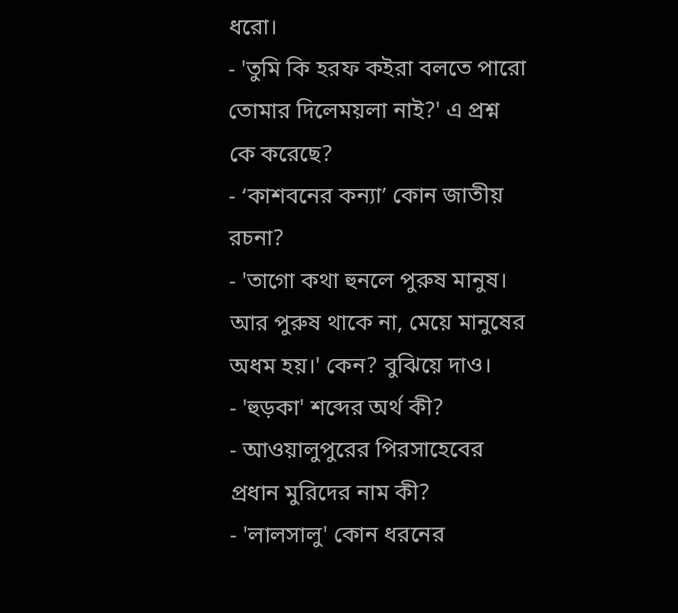ধরো।
- 'তুমি কি হরফ কইরা বলতে পারো তোমার দিলেময়লা নাই?' এ প্রশ্ন কে করেছে?
- ‘কাশবনের কন্যা’ কোন জাতীয় রচনা?
- 'তাগো কথা হুনলে পুরুষ মানুষ। আর পুরুষ থাকে না, মেয়ে মানুষের অধম হয়।' কেন? বুঝিয়ে দাও।
- 'হুড়কা' শব্দের অর্থ কী?
- আওয়ালুপুরের পিরসাহেবের প্রধান মুরিদের নাম কী?
- 'লালসালু' কোন ধরনের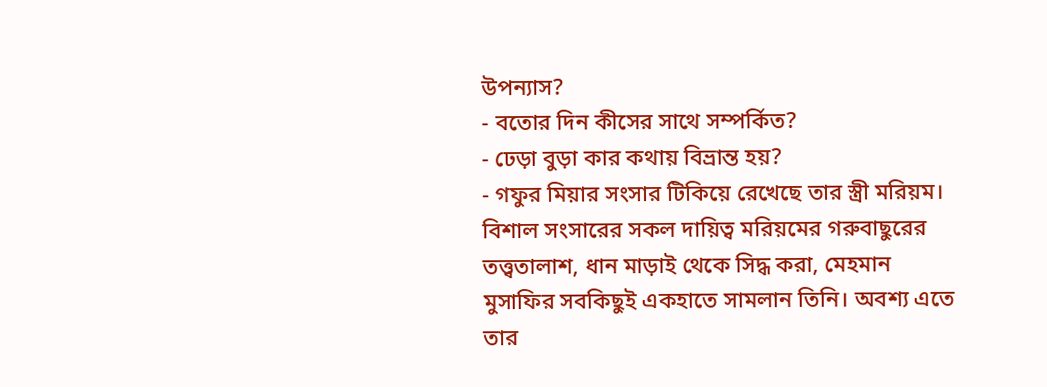উপন্যাস?
- বতোর দিন কীসের সাথে সম্পর্কিত?
- ঢেড়া বুড়া কার কথায় বিভ্রান্ত হয়?
- গফুর মিয়ার সংসার টিকিয়ে রেখেছে তার স্ত্রী মরিয়ম। বিশাল সংসারের সকল দায়িত্ব মরিয়মের গরুবাছুরের তত্ত্বতালাশ, ধান মাড়াই থেকে সিদ্ধ করা, মেহমান মুসাফির সবকিছুই একহাতে সামলান তিনি। অবশ্য এতে তার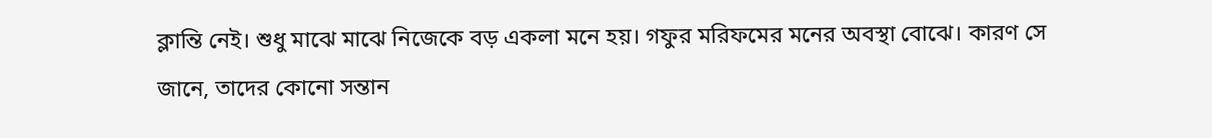ক্লান্তি নেই। শুধু মাঝে মাঝে নিজেকে বড় একলা মনে হয়। গফুর মরিফমের মনের অবস্থা বোঝে। কারণ সে জানে, তাদের কোনো সন্তান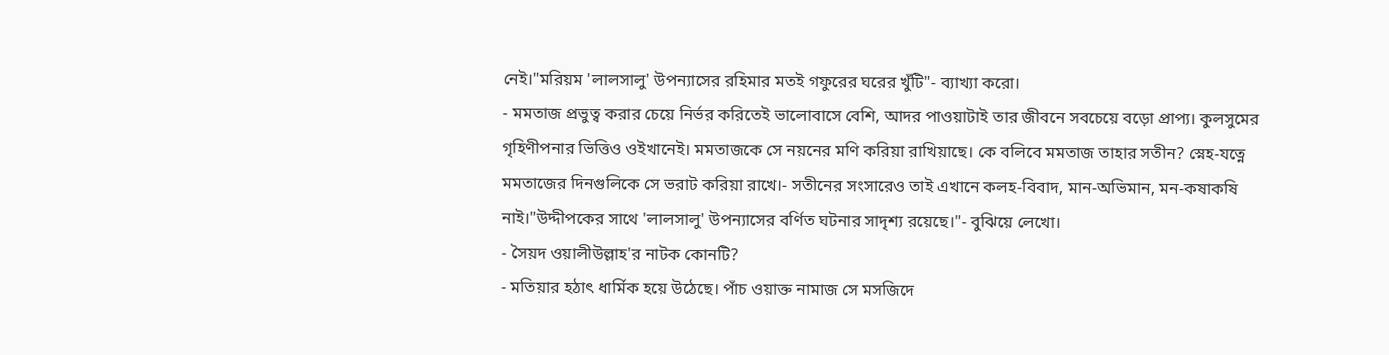নেই।"মরিয়ম 'লালসালু' উপন্যাসের রহিমার মতই গফুরের ঘরের খুঁটি"- ব্যাখ্যা করো।
- মমতাজ প্রভুত্ব করার চেয়ে নির্ভর করিতেই ভালোবাসে বেশি, আদর পাওয়াটাই তার জীবনে সবচেয়ে বড়ো প্রাপ্য। কুলসুমের গৃহিণীপনার ভিত্তিও ওইখানেই। মমতাজকে সে নয়নের মণি করিয়া রাখিয়াছে। কে বলিবে মমতাজ তাহার সতীন? স্নেহ-যত্নে মমতাজের দিনগুলিকে সে ভরাট করিয়া রাখে।- সতীনের সংসারেও তাই এখানে কলহ-বিবাদ, মান-অভিমান, মন-কষাকষি নাই।"উদ্দীপকের সাথে 'লালসালু' উপন্যাসের বর্ণিত ঘটনার সাদৃশ্য রয়েছে।"- বুঝিয়ে লেখো।
- সৈয়দ ওয়ালীউল্লাহ'র নাটক কোনটি?
- মতিয়ার হঠাৎ ধার্মিক হয়ে উঠেছে। পাঁচ ওয়াক্ত নামাজ সে মসজিদে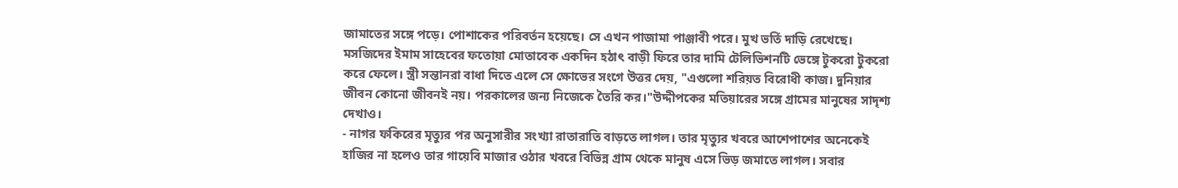জামাতের সঙ্গে পড়ে। পোশাকের পরিবর্তন হয়েছে। সে এখন পাজামা পাঞ্জাবী পরে। মুখ ভর্তি দাড়ি রেখেছে। মসজিদের ইমাম সাহেবের ফতোয়া মোতাবেক একদিন হঠাৎ বাড়ী ফিরে তার দামি টেলিভিশনটি ভেঙ্গে টুকরো টুকরো করে ফেলে। স্ত্রী সন্তানরা বাধা দিতে এলে সে ক্ষোভের সংগে উত্তর দেয়, "এগুলো শরিয়ত বিরোধী কাজ। দুনিয়ার জীবন কোনো জীবনই নয়। পরকালের জন্য নিজেকে তৈরি কর।"উদ্দীপকের মতিয়ারের সঙ্গে গ্রামের মানুষের সাদৃশ্য দেখাও।
- নাগর ফকিরের মৃত্যুর পর অনুসারীর সংখ্যা রাতারাতি বাড়তে লাগল। তার মৃত্যুর খবরে আশেপাশের অনেকেই হাজির না হলেও তার গায়েবি মাজার ওঠার খবরে বিভিন্ন গ্রাম থেকে মানুষ এসে ভিড় জমাতে লাগল। সবার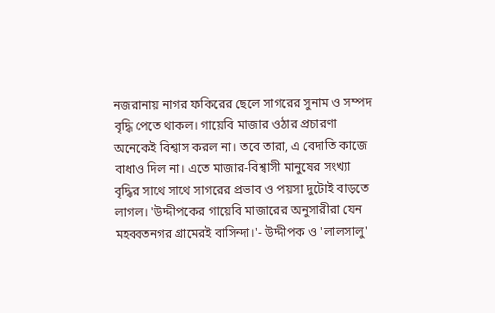নজরানায় নাগর ফকিরের ছেলে সাগরের সুনাম ও সম্পদ বৃদ্ধি পেতে থাকল। গায়েবি মাজার ওঠার প্রচারণা অনেকেই বিশ্বাস করল না। তবে তারা, এ বেদাতি কাজে বাধাও দিল না। এতে মাজার-বিশ্বাসী মানুষের সংখ্যা বৃদ্ধির সাথে সাথে সাগরের প্রভাব ও পয়সা দুটোই বাড়তে লাগল। 'উদ্দীপকের গায়েবি মাজারের অনুসারীরা যেন মহব্বতনগর গ্রামেরই বাসিন্দা।'- উদ্দীপক ও 'লালসালু'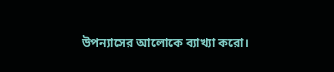উপন্যাসের আলোকে ব্যাখ্যা করো।